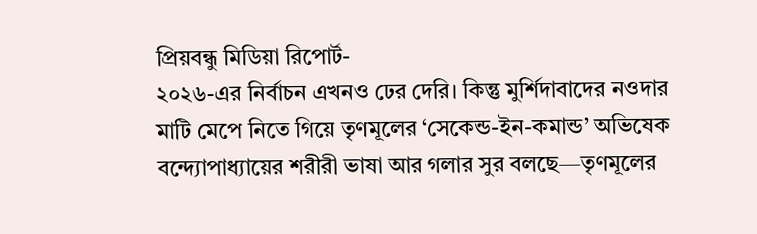প্রিয়বন্ধু মিডিয়া রিপোর্ট-
২০২৬-এর নির্বাচন এখনও ঢের দেরি। কিন্তু মুর্শিদাবাদের নওদার মাটি মেপে নিতে গিয়ে তৃণমূলের ‘সেকেন্ড-ইন-কমান্ড’ অভিষেক বন্দ্যোপাধ্যায়ের শরীরী ভাষা আর গলার সুর বলছে—তৃণমূলের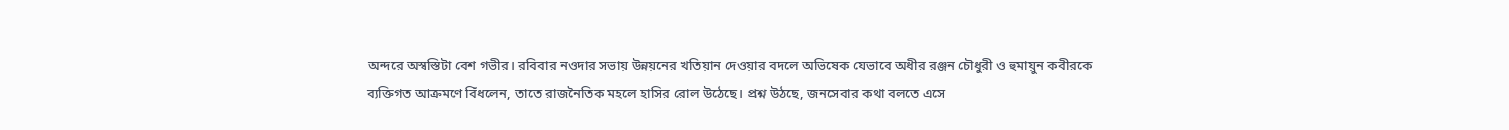অন্দরে অস্বস্তিটা বেশ গভীর। রবিবার নওদার সভায় উন্নয়নের খতিয়ান দেওয়ার বদলে অভিষেক যেভাবে অধীর রঞ্জন চৌধুরী ও হুমায়ুন কবীরকে ব্যক্তিগত আক্রমণে বিঁধলেন, তাতে রাজনৈতিক মহলে হাসির রোল উঠেছে। প্রশ্ন উঠছে, জনসেবার কথা বলতে এসে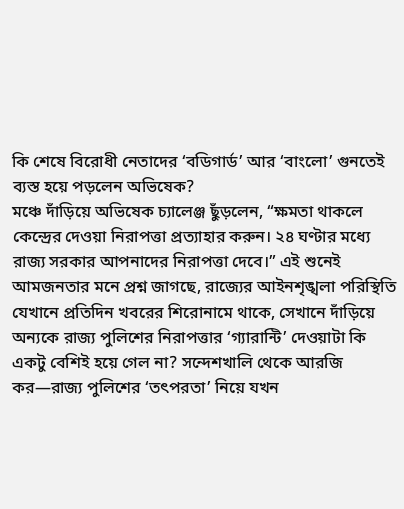কি শেষে বিরোধী নেতাদের ‘বডিগার্ড’ আর ‘বাংলো’ গুনতেই ব্যস্ত হয়ে পড়লেন অভিষেক?
মঞ্চে দাঁড়িয়ে অভিষেক চ্যালেঞ্জ ছুঁড়লেন, “ক্ষমতা থাকলে কেন্দ্রের দেওয়া নিরাপত্তা প্রত্যাহার করুন। ২৪ ঘণ্টার মধ্যে রাজ্য সরকার আপনাদের নিরাপত্তা দেবে।” এই শুনেই আমজনতার মনে প্রশ্ন জাগছে, রাজ্যের আইনশৃঙ্খলা পরিস্থিতি যেখানে প্রতিদিন খবরের শিরোনামে থাকে, সেখানে দাঁড়িয়ে অন্যকে রাজ্য পুলিশের নিরাপত্তার ‘গ্যারান্টি’ দেওয়াটা কি একটু বেশিই হয়ে গেল না? সন্দেশখালি থেকে আরজি কর—রাজ্য পুলিশের ‘তৎপরতা’ নিয়ে যখন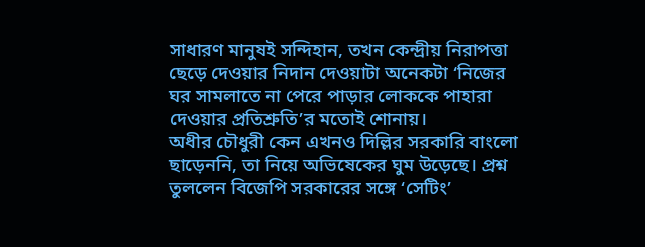সাধারণ মানুষই সন্দিহান, তখন কেন্দ্রীয় নিরাপত্তা ছেড়ে দেওয়ার নিদান দেওয়াটা অনেকটা ‘নিজের ঘর সামলাতে না পেরে পাড়ার লোককে পাহারা দেওয়ার প্রতিশ্রুতি’র মতোই শোনায়।
অধীর চৌধুরী কেন এখনও দিল্লির সরকারি বাংলো ছাড়েননি, তা নিয়ে অভিষেকের ঘুম উড়েছে। প্রশ্ন তুললেন বিজেপি সরকারের সঙ্গে ‘সেটিং’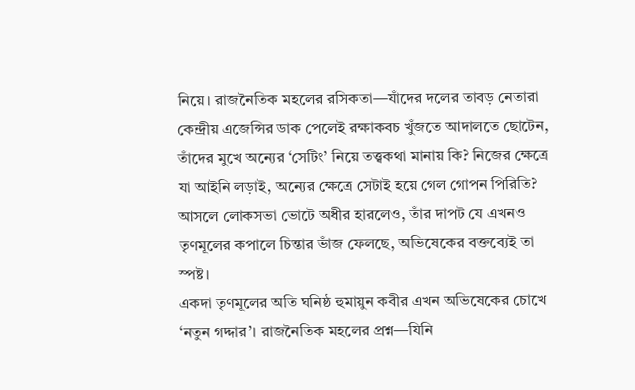নিয়ে। রাজনৈতিক মহলের রসিকতা—যাঁদের দলের তাবড় নেতারা কেন্দ্রীয় এজেন্সির ডাক পেলেই রক্ষাকবচ খুঁজতে আদালতে ছোটেন, তাঁদের মুখে অন্যের ‘সেটিং’ নিয়ে তত্ত্বকথা মানায় কি? নিজের ক্ষেত্রে যা আইনি লড়াই, অন্যের ক্ষেত্রে সেটাই হয়ে গেল গোপন পিরিতি? আসলে লোকসভা ভোটে অধীর হারলেও, তাঁর দাপট যে এখনও তৃণমূলের কপালে চিন্তার ভাঁজ ফেলছে, অভিষেকের বক্তব্যেই তা স্পষ্ট।
একদা তৃণমূলের অতি ঘনিষ্ঠ হুমায়ুন কবীর এখন অভিষেকের চোখে ‘নতুন গদ্দার’। রাজনৈতিক মহলের প্রশ্ন—যিনি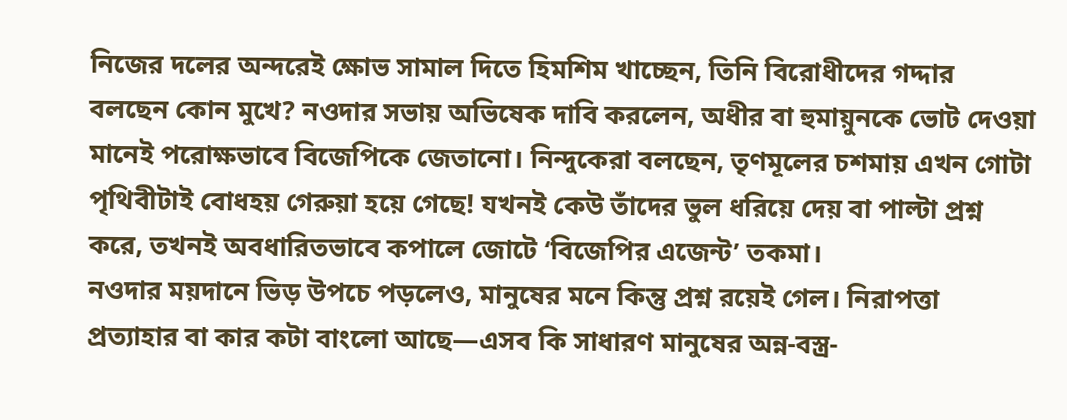নিজের দলের অন্দরেই ক্ষোভ সামাল দিতে হিমশিম খাচ্ছেন, তিনি বিরোধীদের গদ্দার বলছেন কোন মুখে? নওদার সভায় অভিষেক দাবি করলেন, অধীর বা হুমায়ুনকে ভোট দেওয়া মানেই পরোক্ষভাবে বিজেপিকে জেতানো। নিন্দুকেরা বলছেন, তৃণমূলের চশমায় এখন গোটা পৃথিবীটাই বোধহয় গেরুয়া হয়ে গেছে! যখনই কেউ তাঁদের ভুল ধরিয়ে দেয় বা পাল্টা প্রশ্ন করে, তখনই অবধারিতভাবে কপালে জোটে ‘বিজেপির এজেন্ট’ তকমা।
নওদার ময়দানে ভিড় উপচে পড়লেও, মানুষের মনে কিন্তু প্রশ্ন রয়েই গেল। নিরাপত্তা প্রত্যাহার বা কার কটা বাংলো আছে—এসব কি সাধারণ মানুষের অন্ন-বস্ত্র-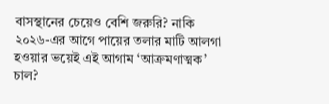বাসস্থানের চেয়েও বেশি জরুরি? নাকি ২০২৬-এর আগে পায়ের তলার মাটি আলগা হওয়ার ভয়েই এই আগাম ‘আক্রমণাত্মক’ চাল?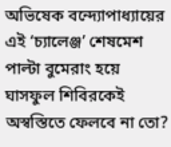অভিষেক বন্দ্যোপাধ্যায়ের এই ‘চ্যালেঞ্জ’ শেষমেশ পাল্টা বুমেরাং হয়ে ঘাসফুল শিবিরকেই অস্বস্তিতে ফেলবে না তো?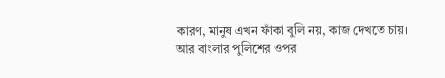কারণ, মানুষ এখন ফাঁকা বুলি নয়, কাজ দেখতে চায়। আর বাংলার পুলিশের ওপর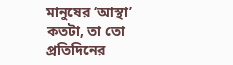মানুষের ‘আস্থা’ কতটা, তা তো প্রতিদিনের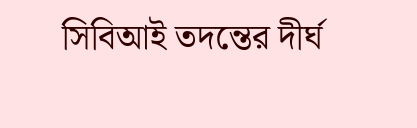সিবিআই তদন্তের দীর্ঘ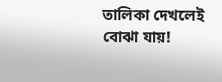তালিকা দেখলেই বোঝা যায়!